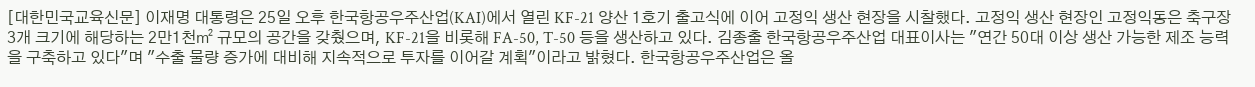[대한민국교육신문] 이재명 대통령은 25일 오후 한국항공우주산업(KAI)에서 열린 KF-21 양산 1호기 출고식에 이어 고정익 생산 현장을 시찰했다. 고정익 생산 현장인 고정익동은 축구장 3개 크기에 해당하는 2만1천㎡ 규모의 공간을 갖췄으며, KF-21을 비롯해 FA-50, T-50 등을 생산하고 있다. 김종출 한국항공우주산업 대표이사는 "연간 50대 이상 생산 가능한 제조 능력을 구축하고 있다"며 "수출 물량 증가에 대비해 지속적으로 투자를 이어갈 계획"이라고 밝혔다. 한국항공우주산업은 올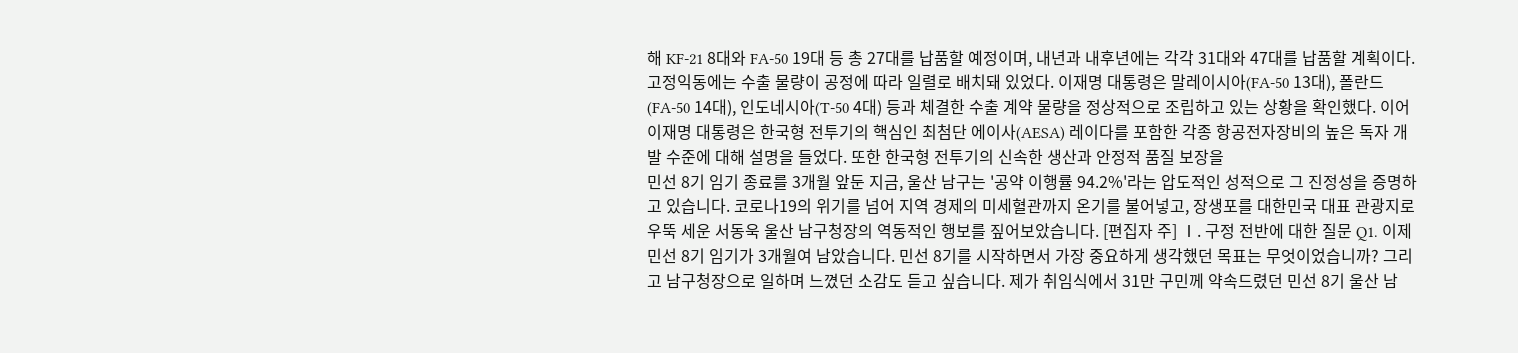해 KF-21 8대와 FA-50 19대 등 총 27대를 납품할 예정이며, 내년과 내후년에는 각각 31대와 47대를 납품할 계획이다. 고정익동에는 수출 물량이 공정에 따라 일렬로 배치돼 있었다. 이재명 대통령은 말레이시아(FA-50 13대), 폴란드(FA-50 14대), 인도네시아(T-50 4대) 등과 체결한 수출 계약 물량을 정상적으로 조립하고 있는 상황을 확인했다. 이어 이재명 대통령은 한국형 전투기의 핵심인 최첨단 에이사(AESA) 레이다를 포함한 각종 항공전자장비의 높은 독자 개발 수준에 대해 설명을 들었다. 또한 한국형 전투기의 신속한 생산과 안정적 품질 보장을
민선 8기 임기 종료를 3개월 앞둔 지금, 울산 남구는 '공약 이행률 94.2%'라는 압도적인 성적으로 그 진정성을 증명하고 있습니다. 코로나19의 위기를 넘어 지역 경제의 미세혈관까지 온기를 불어넣고, 장생포를 대한민국 대표 관광지로 우뚝 세운 서동욱 울산 남구청장의 역동적인 행보를 짚어보았습니다. [편집자 주] Ⅰ. 구정 전반에 대한 질문 Q1. 이제 민선 8기 임기가 3개월여 남았습니다. 민선 8기를 시작하면서 가장 중요하게 생각했던 목표는 무엇이었습니까? 그리고 남구청장으로 일하며 느꼈던 소감도 듣고 싶습니다. 제가 취임식에서 31만 구민께 약속드렸던 민선 8기 울산 남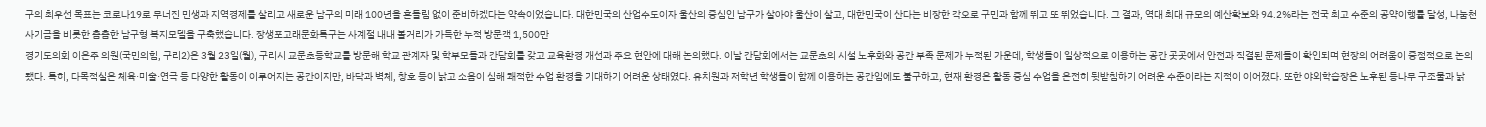구의 최우선 목표는 코로나19로 무너진 민생과 지역경제를 살리고 새로운 남구의 미래 100년을 흔들림 없이 준비하겠다는 약속이었습니다. 대한민국의 산업수도이자 울산의 중심인 남구가 살아야 울산이 살고, 대한민국이 산다는 비장한 각오로 구민과 함께 뛰고 또 뛰었습니다. 그 결과, 역대 최대 규모의 예산확보와 94.2%라는 전국 최고 수준의 공약이행률 달성, 나눔천사기금을 비롯한 촘촘한 남구형 복지모델을 구축했습니다. 장생포고래문화특구는 사계절 내내 볼거리가 가득한 누적 방문객 1,500만
경기도의회 이은주 의원(국민의힘, 구리2)은 3월 23일(월), 구리시 교문초등학교를 방문해 학교 관계자 및 학부모들과 간담회를 갖고 교육환경 개선과 주요 현안에 대해 논의했다. 이날 간담회에서는 교문초의 시설 노후화와 공간 부족 문제가 누적된 가운데, 학생들이 일상적으로 이용하는 공간 곳곳에서 안전과 직결된 문제들이 확인되며 현장의 어려움이 중점적으로 논의됐다. 특히, 다목적실은 체육·미술·연극 등 다양한 활동이 이루어지는 공간이지만, 바닥과 벽체, 창호 등이 낡고 소음이 심해 쾌적한 수업 환경을 기대하기 어려운 상태였다. 유치원과 저학년 학생들이 함께 이용하는 공간임에도 불구하고, 현재 환경은 활동 중심 수업을 온전히 뒷받침하기 어려운 수준이라는 지적이 이어졌다. 또한 야외학습장은 노후된 등나무 구조물과 낡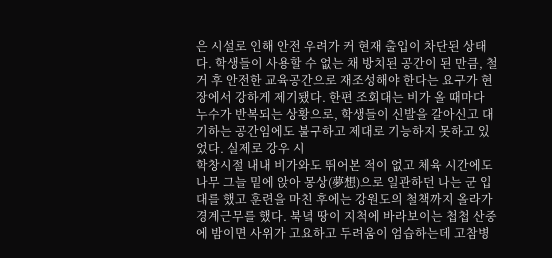은 시설로 인해 안전 우려가 커 현재 출입이 차단된 상태다. 학생들이 사용할 수 없는 채 방치된 공간이 된 만큼, 철거 후 안전한 교육공간으로 재조성해야 한다는 요구가 현장에서 강하게 제기됐다. 한편 조회대는 비가 올 때마다 누수가 반복되는 상황으로, 학생들이 신발을 갈아신고 대기하는 공간임에도 불구하고 제대로 기능하지 못하고 있었다. 실제로 강우 시
학창시절 내내 비가와도 뛰어본 적이 없고 체육 시간에도 나무 그늘 밑에 앉아 몽상(夢想)으로 일관하던 나는 군 입대를 했고 훈련을 마친 후에는 강원도의 철책까지 올라가 경계근무를 했다. 북녘 땅이 지척에 바라보이는 첩첩 산중에 밤이면 사위가 고요하고 두려움이 엄습하는데 고참병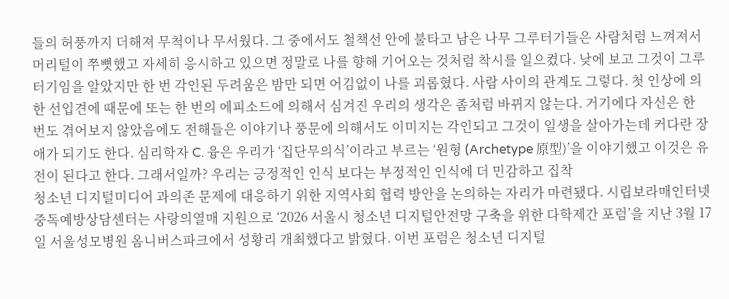들의 허풍까지 더해져 무척이나 무서웠다. 그 중에서도 철책선 안에 불타고 남은 나무 그루터기들은 사람처럼 느껴져서 머리털이 쭈뼛했고 자세히 응시하고 있으면 정말로 나를 향해 기어오는 것처럼 착시를 일으켰다. 낮에 보고 그것이 그루터기임을 알았지만 한 번 각인된 두려움은 밤만 되면 어김없이 나를 괴롭혔다. 사람 사이의 관계도 그렇다. 첫 인상에 의한 선입견에 때문에 또는 한 번의 에피소드에 의해서 심겨진 우리의 생각은 좀처럼 바뀌지 않는다. 거기에다 자신은 한 번도 겪어보지 않았음에도 전해들은 이야기나 풍문에 의해서도 이미지는 각인되고 그것이 일생을 살아가는데 커다란 장애가 되기도 한다. 심리학자 C. 융은 우리가 ‘집단무의식’이라고 부르는 ‘원형 (Archetype 原型)’을 이야기했고 이것은 유전이 된다고 한다. 그래서일까? 우리는 긍정적인 인식 보다는 부정적인 인식에 더 민감하고 집착
청소년 디지털미디어 과의존 문제에 대응하기 위한 지역사회 협력 방안을 논의하는 자리가 마련됐다. 시립보라매인터넷중독예방상담센터는 사랑의열매 지원으로 ‘2026 서울시 청소년 디지털안전망 구축을 위한 다학제간 포럼’을 지난 3월 17일 서울성모병원 옴니버스파크에서 성황리 개최했다고 밝혔다. 이번 포럼은 청소년 디지털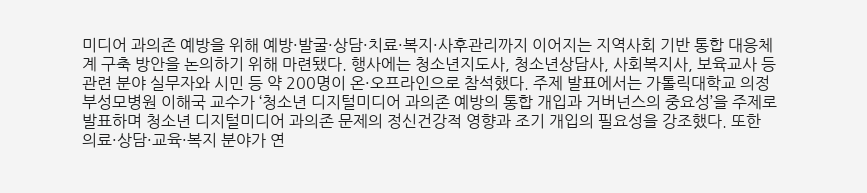미디어 과의존 예방을 위해 예방·발굴·상담·치료·복지·사후관리까지 이어지는 지역사회 기반 통합 대응체계 구축 방안을 논의하기 위해 마련됐다. 행사에는 청소년지도사, 청소년상담사, 사회복지사, 보육교사 등 관련 분야 실무자와 시민 등 약 200명이 온·오프라인으로 참석했다. 주제 발표에서는 가톨릭대학교 의정부성모병원 이해국 교수가 ‘청소년 디지털미디어 과의존 예방의 통합 개입과 거버넌스의 중요성’을 주제로 발표하며 청소년 디지털미디어 과의존 문제의 정신건강적 영향과 조기 개입의 필요성을 강조했다. 또한 의료·상담·교육·복지 분야가 연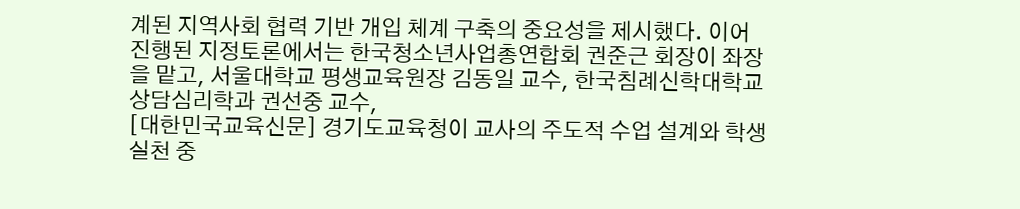계된 지역사회 협력 기반 개입 체계 구축의 중요성을 제시했다. 이어 진행된 지정토론에서는 한국청소년사업총연합회 권준근 회장이 좌장을 맡고, 서울대학교 평생교육원장 김동일 교수, 한국침례신학대학교 상담심리학과 권선중 교수,
[대한민국교육신문] 경기도교육청이 교사의 주도적 수업 설계와 학생 실천 중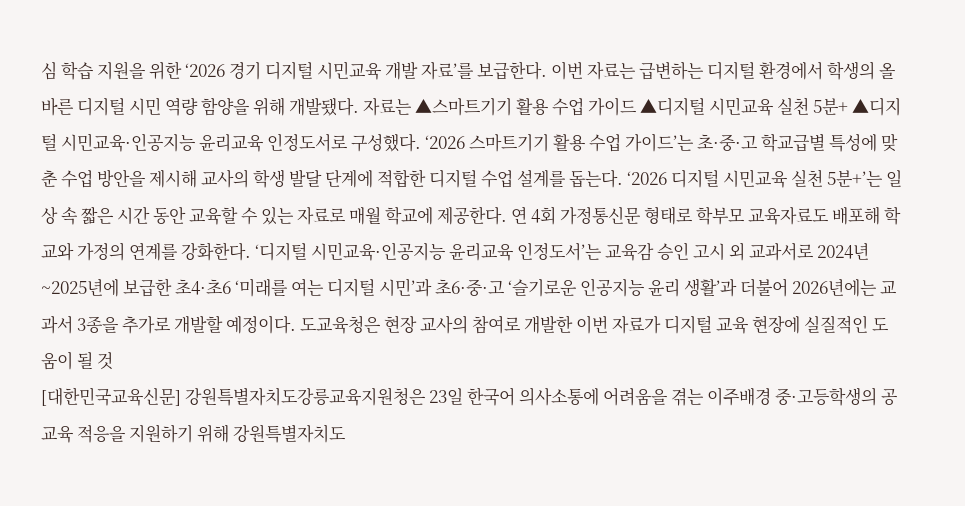심 학습 지원을 위한 ‘2026 경기 디지털 시민교육 개발 자료’를 보급한다. 이번 자료는 급변하는 디지털 환경에서 학생의 올바른 디지털 시민 역량 함양을 위해 개발됐다. 자료는 ▲스마트기기 활용 수업 가이드 ▲디지털 시민교육 실천 5분+ ▲디지털 시민교육·인공지능 윤리교육 인정도서로 구성했다. ‘2026 스마트기기 활용 수업 가이드’는 초·중·고 학교급별 특성에 맞춘 수업 방안을 제시해 교사의 학생 발달 단계에 적합한 디지털 수업 설계를 돕는다. ‘2026 디지털 시민교육 실천 5분+’는 일상 속 짧은 시간 동안 교육할 수 있는 자료로 매월 학교에 제공한다. 연 4회 가정통신문 형태로 학부모 교육자료도 배포해 학교와 가정의 연계를 강화한다. ‘디지털 시민교육·인공지능 윤리교육 인정도서’는 교육감 승인 고시 외 교과서로 2024년~2025년에 보급한 초4·초6 ‘미래를 여는 디지털 시민’과 초6·중·고 ‘슬기로운 인공지능 윤리 생활’과 더불어 2026년에는 교과서 3종을 추가로 개발할 예정이다. 도교육청은 현장 교사의 참여로 개발한 이번 자료가 디지털 교육 현장에 실질적인 도움이 될 것
[대한민국교육신문] 강원특별자치도강릉교육지원청은 23일 한국어 의사소통에 어려움을 겪는 이주배경 중·고등학생의 공교육 적응을 지원하기 위해 강원특별자치도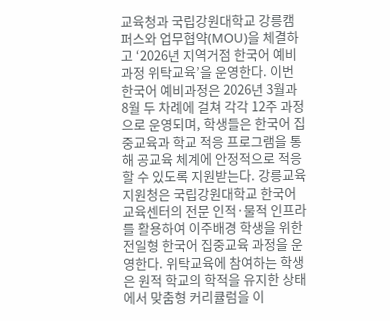교육청과 국립강원대학교 강릉캠퍼스와 업무협약(MOU)을 체결하고 ‘2026년 지역거점 한국어 예비과정 위탁교육’을 운영한다. 이번 한국어 예비과정은 2026년 3월과 8월 두 차례에 걸쳐 각각 12주 과정으로 운영되며, 학생들은 한국어 집중교육과 학교 적응 프로그램을 통해 공교육 체계에 안정적으로 적응할 수 있도록 지원받는다. 강릉교육지원청은 국립강원대학교 한국어교육센터의 전문 인적·물적 인프라를 활용하여 이주배경 학생을 위한 전일형 한국어 집중교육 과정을 운영한다. 위탁교육에 참여하는 학생은 원적 학교의 학적을 유지한 상태에서 맞춤형 커리큘럼을 이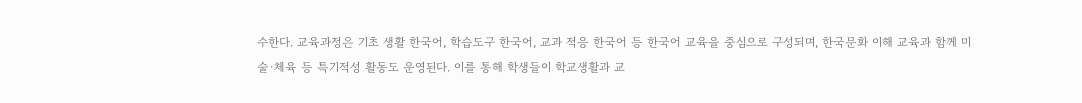수한다. 교육과정은 기초 생활 한국어, 학습도구 한국어, 교과 적응 한국어 등 한국어 교육을 중심으로 구성되며, 한국문화 이해 교육과 함께 미술·체육 등 특기적성 활동도 운영된다. 이를 통해 학생들이 학교생활과 교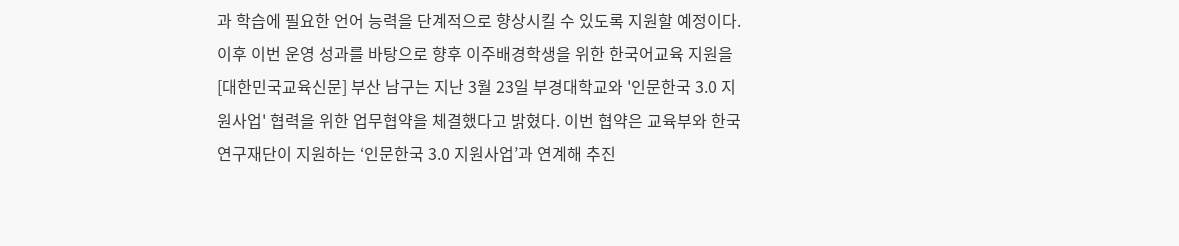과 학습에 필요한 언어 능력을 단계적으로 향상시킬 수 있도록 지원할 예정이다. 이후 이번 운영 성과를 바탕으로 향후 이주배경학생을 위한 한국어교육 지원을
[대한민국교육신문] 부산 남구는 지난 3월 23일 부경대학교와 '인문한국 3.0 지원사업' 협력을 위한 업무협약을 체결했다고 밝혔다. 이번 협약은 교육부와 한국연구재단이 지원하는 ‘인문한국 3.0 지원사업’과 연계해 추진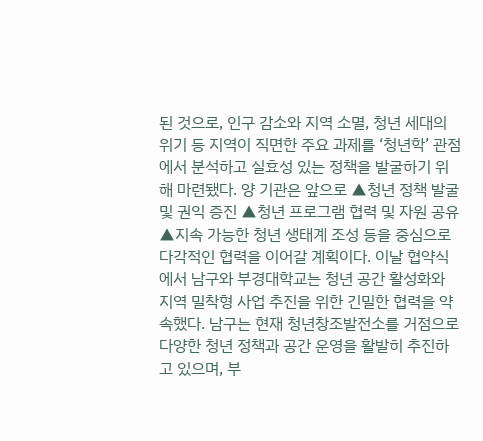된 것으로, 인구 감소와 지역 소멸, 청년 세대의 위기 등 지역이 직면한 주요 과제를 ‘청년학’ 관점에서 분석하고 실효성 있는 정책을 발굴하기 위해 마련됐다. 양 기관은 앞으로 ▲청년 정책 발굴 및 권익 증진 ▲청년 프로그램 협력 및 자원 공유 ▲지속 가능한 청년 생태계 조성 등을 중심으로 다각적인 협력을 이어갈 계획이다. 이날 협약식에서 남구와 부경대학교는 청년 공간 활성화와 지역 밀착형 사업 추진을 위한 긴밀한 협력을 약속했다. 남구는 현재 청년창조발전소를 거점으로 다양한 청년 정책과 공간 운영을 활발히 추진하고 있으며, 부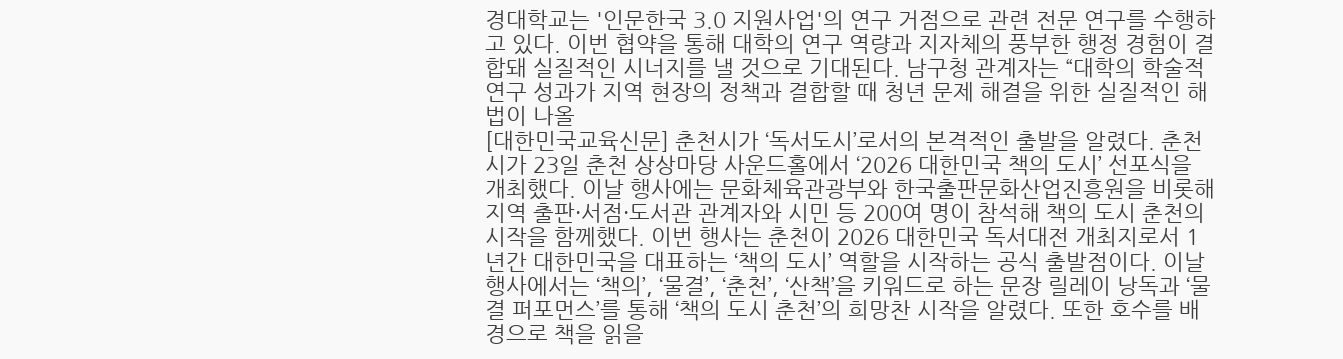경대학교는 '인문한국 3.0 지원사업'의 연구 거점으로 관련 전문 연구를 수행하고 있다. 이번 협약을 통해 대학의 연구 역량과 지자체의 풍부한 행정 경험이 결합돼 실질적인 시너지를 낼 것으로 기대된다. 남구청 관계자는 “대학의 학술적 연구 성과가 지역 현장의 정책과 결합할 때 청년 문제 해결을 위한 실질적인 해법이 나올
[대한민국교육신문] 춘천시가 ‘독서도시’로서의 본격적인 출발을 알렸다. 춘천시가 23일 춘천 상상마당 사운드홀에서 ‘2026 대한민국 책의 도시’ 선포식을 개최했다. 이날 행사에는 문화체육관광부와 한국출판문화산업진흥원을 비롯해 지역 출판·서점·도서관 관계자와 시민 등 200여 명이 참석해 책의 도시 춘천의 시작을 함께했다. 이번 행사는 춘천이 2026 대한민국 독서대전 개최지로서 1년간 대한민국을 대표하는 ‘책의 도시’ 역할을 시작하는 공식 출발점이다. 이날 행사에서는 ‘책의’, ‘물결’, ‘춘천’, ‘산책’을 키워드로 하는 문장 릴레이 낭독과 ‘물결 퍼포먼스’를 통해 ‘책의 도시 춘천’의 희망찬 시작을 알렸다. 또한 호수를 배경으로 책을 읽을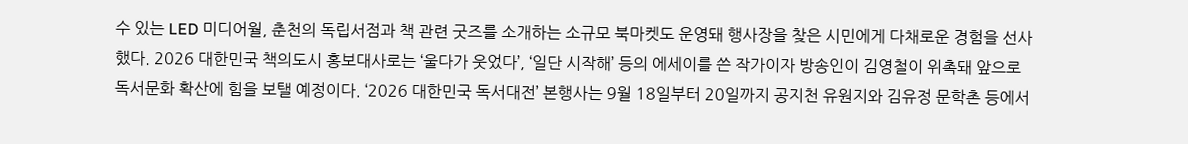수 있는 LED 미디어월, 춘천의 독립서점과 책 관련 굿즈를 소개하는 소규모 북마켓도 운영돼 행사장을 찾은 시민에게 다채로운 경험을 선사했다. 2026 대한민국 책의도시 홍보대사로는 ‘울다가 웃었다’, ‘일단 시작해’ 등의 에세이를 쓴 작가이자 방송인이 김영철이 위촉돼 앞으로 독서문화 확산에 힘을 보탤 예정이다. ‘2026 대한민국 독서대전’ 본행사는 9월 18일부터 20일까지 공지천 유원지와 김유정 문학촌 등에서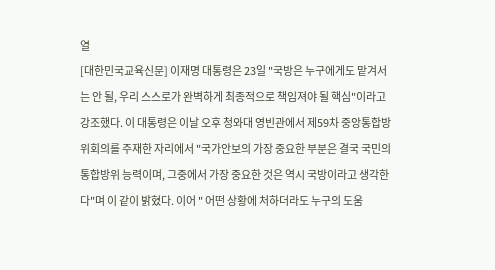열
[대한민국교육신문] 이재명 대통령은 23일 "국방은 누구에게도 맡겨서는 안 될, 우리 스스로가 완벽하게 최종적으로 책임져야 될 핵심"이라고 강조했다. 이 대통령은 이날 오후 청와대 영빈관에서 제59차 중앙통합방위회의를 주재한 자리에서 "국가안보의 가장 중요한 부분은 결국 국민의 통합방위 능력이며, 그중에서 가장 중요한 것은 역시 국방이라고 생각한다"며 이 같이 밝혔다. 이어 " 어떤 상황에 처하더라도 누구의 도움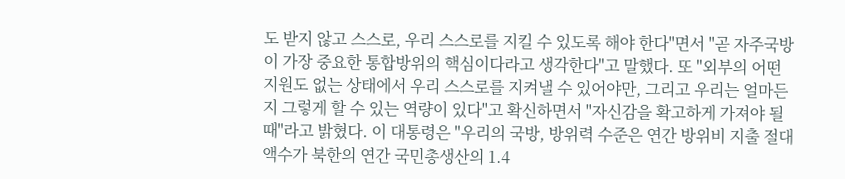도 받지 않고 스스로, 우리 스스로를 지킬 수 있도록 해야 한다"면서 "곧 자주국방이 가장 중요한 통합방위의 핵심이다라고 생각한다"고 말했다. 또 "외부의 어떤 지원도 없는 상태에서 우리 스스로를 지켜낼 수 있어야만, 그리고 우리는 얼마든지 그렇게 할 수 있는 역량이 있다"고 확신하면서 "자신감을 확고하게 가져야 될 때"라고 밝혔다. 이 대통령은 "우리의 국방, 방위력 수준은 연간 방위비 지출 절대 액수가 북한의 연간 국민총생산의 1.4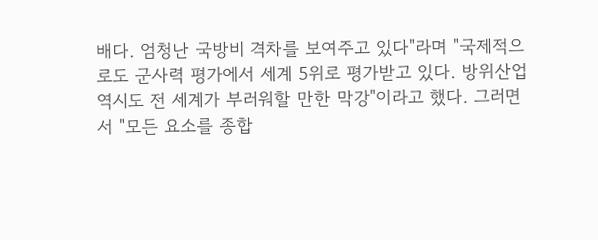배다. 엄청난 국방비 격차를 보여주고 있다"라며 "국제적으로도 군사력 평가에서 세계 5위로 평가받고 있다. 방위산업 역시도 전 세계가 부러워할 만한 막강"이라고 했다. 그러면서 "모든 요소를 종합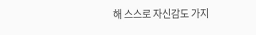해 스스로 자신감도 가지